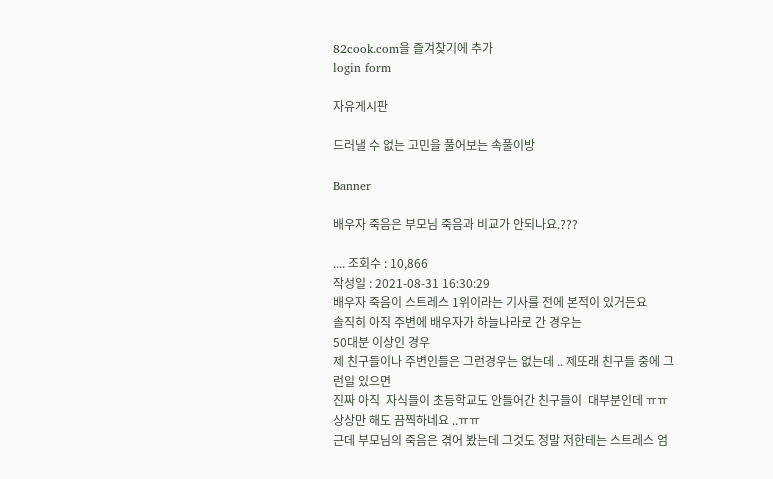82cook.com을 즐겨찾기에 추가
login form

자유게시판

드러낼 수 없는 고민을 풀어보는 속풀이방

Banner

배우자 죽음은 부모님 죽음과 비교가 안되나요.???

.... 조회수 : 10,866
작성일 : 2021-08-31 16:30:29
배우자 죽음이 스트레스 1위이라는 기사를 전에 본적이 있거든요
솔직히 아직 주변에 배우자가 하늘나라로 간 경우는
50대분 이상인 경우
제 친구들이나 주변인들은 그런경우는 없는데 .. 제또래 친구들 중에 그런일 있으면
진짜 아직  자식들이 초등학교도 안들어간 친구들이  대부분인데 ㅠㅠ 상상만 해도 끔찍하네요 ..ㅠㅠ
근데 부모님의 죽음은 겪어 봤는데 그것도 정말 저한테는 스트레스 엄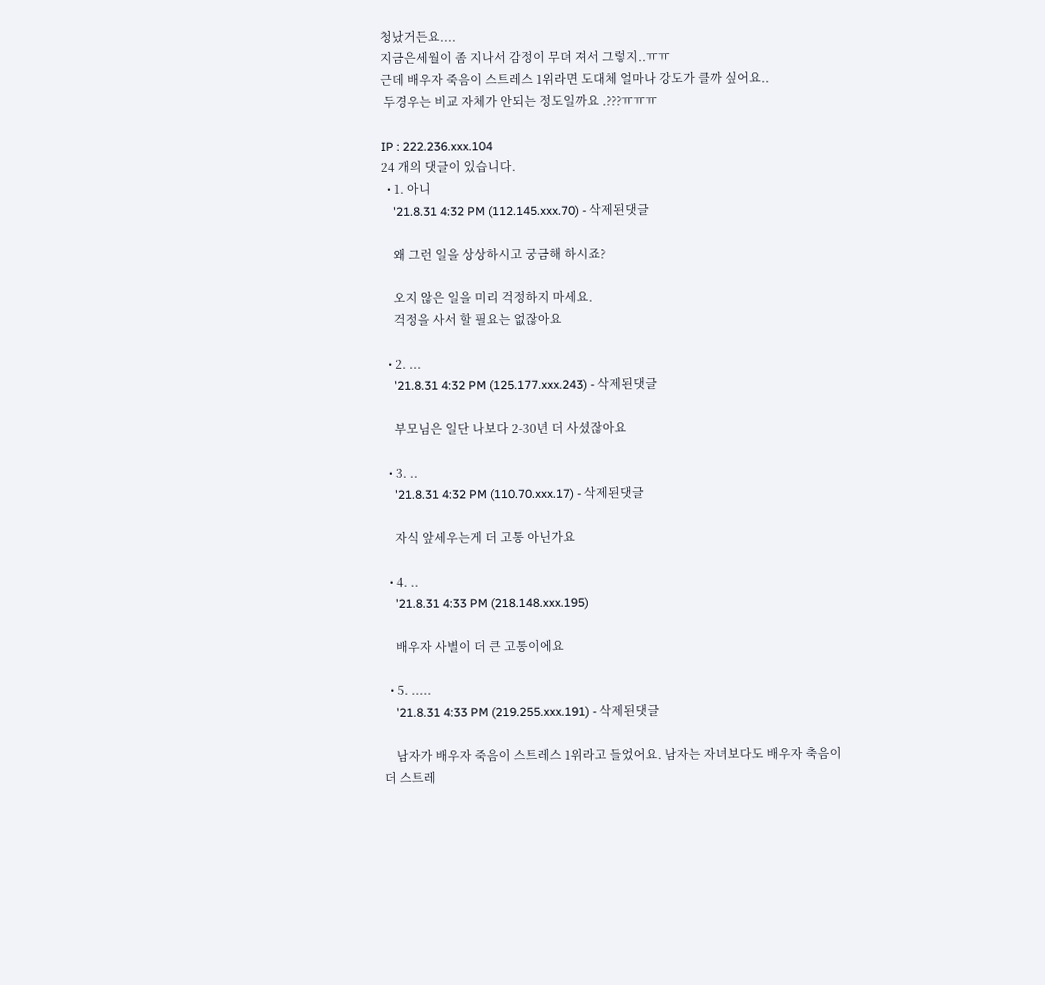청났거든요....
지금은세월이 좀 지나서 감정이 무뎌 져서 그렇지..ㅠㅠ
근데 배우자 죽음이 스트레스 1위라면 도대체 얼마나 강도가 클까 싶어요..
 두경우는 비교 자체가 안되는 정도일까요 .???ㅠㅠㅠ

IP : 222.236.xxx.104
24 개의 댓글이 있습니다.
  • 1. 아니
    '21.8.31 4:32 PM (112.145.xxx.70) - 삭제된댓글

    왜 그런 일을 상상하시고 궁금해 하시죠?

    오지 않은 일을 미리 걱정하지 마세요.
    걱정을 사서 할 필요는 없잖아요

  • 2. ...
    '21.8.31 4:32 PM (125.177.xxx.243) - 삭제된댓글

    부모님은 일단 나보다 2-30년 더 사셨잖아요

  • 3. ..
    '21.8.31 4:32 PM (110.70.xxx.17) - 삭제된댓글

    자식 앞세우는게 더 고통 아닌가요

  • 4. ..
    '21.8.31 4:33 PM (218.148.xxx.195)

    배우자 사별이 더 큰 고통이에요

  • 5. .....
    '21.8.31 4:33 PM (219.255.xxx.191) - 삭제된댓글

    남자가 배우자 죽음이 스트레스 1위라고 들었어요. 남자는 자녀보다도 배우자 축음이 더 스트레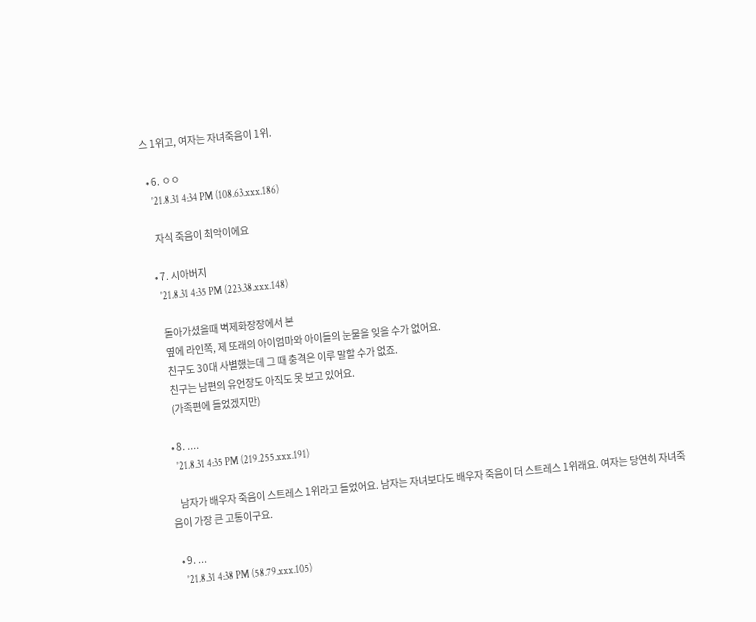스 1위고, 여자는 자녀죽음이 1위.

  • 6. ㅇㅇ
    '21.8.31 4:34 PM (108.63.xxx.186)

    자식 죽음이 최악이에요

  • 7. 시아버지
    '21.8.31 4:35 PM (223.38.xxx.148)

    돌아가셨을때 벽제화장장에서 본
    옆에 라인쪽, 제 또래의 아이엄마와 아이들의 눈물을 잊을 수가 없어요.
    친구도 30대 사별했는데 그 때 충격은 이루 말할 수가 없죠.
    친구는 남편의 유언장도 아직도 못 보고 있어요.
    (가족편에 들었겠지만)

  • 8. ....
    '21.8.31 4:35 PM (219.255.xxx.191)

    남자가 배우자 죽음이 스트레스 1위라고 들었어요. 남자는 자녀보다도 배우자 죽음이 더 스트레스 1위래요. 여자는 당연히 자녀죽음이 가장 큰 고통이구요.

  • 9. ...
    '21.8.31 4:38 PM (58.79.xxx.105)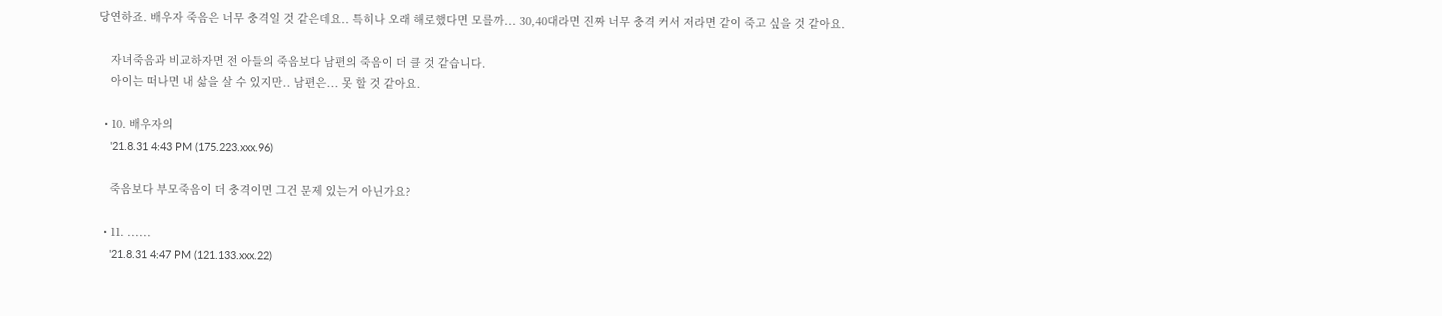당연하죠. 배우자 죽음은 너무 충격일 것 같은데요.. 특히나 오래 해로했다면 모를까... 30,40대라면 진짜 너무 충격 커서 저라면 같이 죽고 싶을 것 같아요.

    자녀죽음과 비교하자면 전 아들의 죽음보다 남편의 죽음이 더 클 것 같습니다.
    아이는 떠나면 내 삶을 살 수 있지만.. 남편은... 못 할 것 같아요.

  • 10. 배우자의
    '21.8.31 4:43 PM (175.223.xxx.96)

    죽음보다 부모죽음이 더 충격이면 그건 문제 있는거 아닌가요?

  • 11. ......
    '21.8.31 4:47 PM (121.133.xxx.22)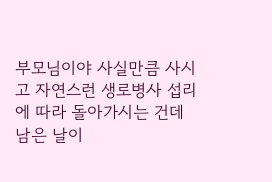부모님이야 사실만큼 사시고 자연스런 생로병사 섭리에 따라 돌아가시는 건데 남은 날이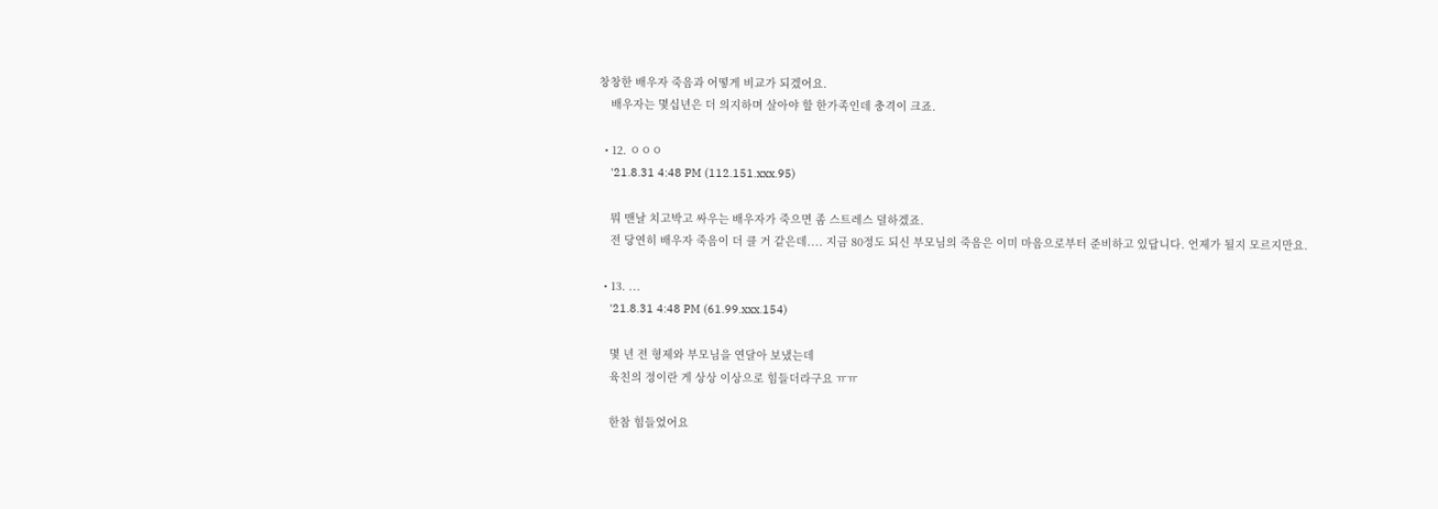창창한 배우자 죽음과 어떻게 비교가 되겠어요.
    배우자는 몇십년은 더 의지하며 살아야 할 한가족인데 충격이 크죠.

  • 12. ㅇㅇㅇ
    '21.8.31 4:48 PM (112.151.xxx.95)

    뭐 맨날 치고박고 싸우는 배우자가 죽으면 좀 스트레스 덜하겠죠.
    전 당연히 배우자 죽음이 더 클 거 같은데.... 지금 80정도 되신 부모님의 죽음은 이미 마음으로부터 준비하고 있답니다. 언제가 될지 모르지만요.

  • 13. ...
    '21.8.31 4:48 PM (61.99.xxx.154)

    몇 년 전 형제와 부모님을 연달아 보냈는데
    육친의 정이란 게 상상 이상으로 힘들더라구요 ㅠㅠ

    한참 힘들었어요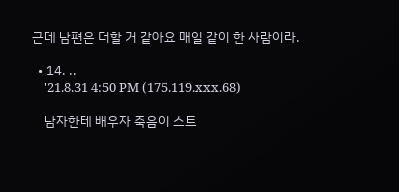근데 남편은 더할 거 같아요 매일 같이 한 사람이라.

  • 14. ..
    '21.8.31 4:50 PM (175.119.xxx.68)

    남자한테 배우자 죽음이 스트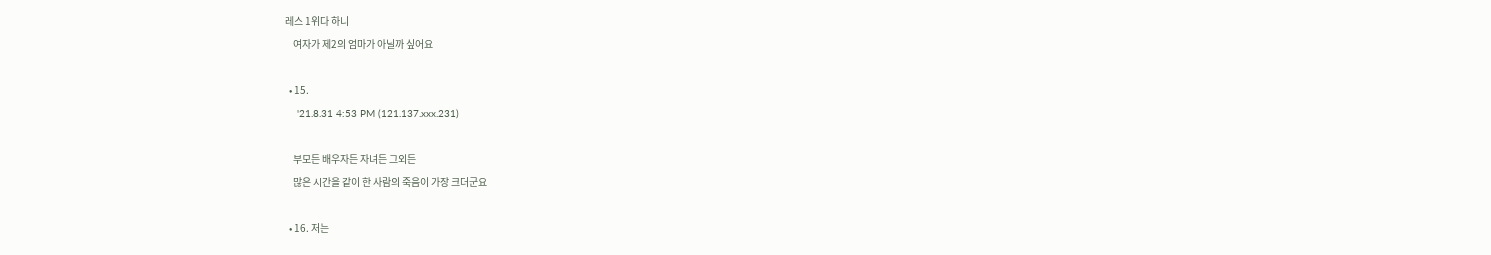레스 1위다 하니
    여자가 제2의 엄마가 아닐까 싶어요

  • 15.
    '21.8.31 4:53 PM (121.137.xxx.231)

    부모든 배우자든 자녀든 그외든
    많은 시간을 같이 한 사람의 죽음이 가장 크더군요

  • 16. 저는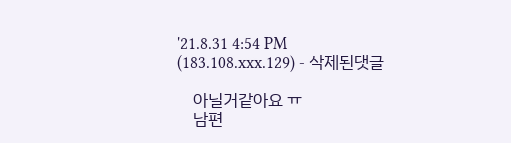'21.8.31 4:54 PM (183.108.xxx.129) - 삭제된댓글

    아닐거같아요 ㅠ
    남편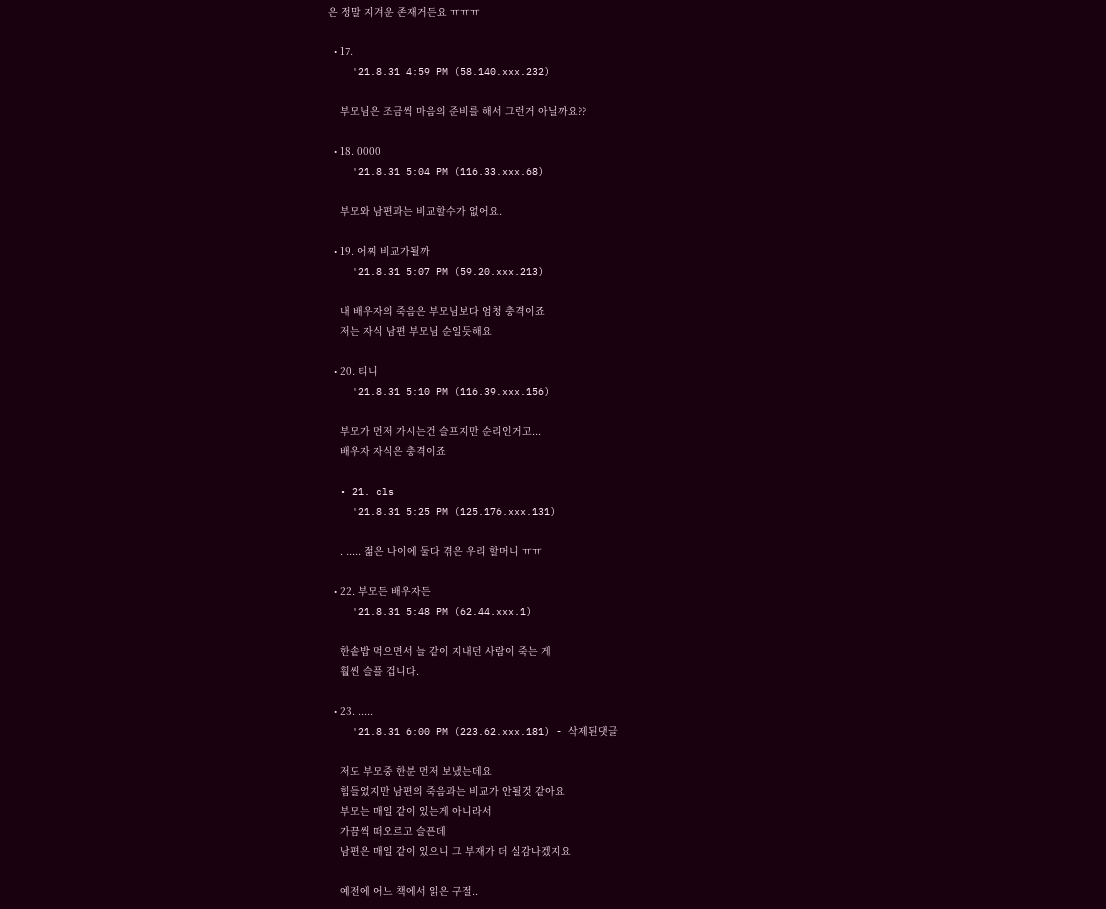은 정말 지겨운 존재거든요 ㅠㅠㅠ

  • 17.
    '21.8.31 4:59 PM (58.140.xxx.232)

    부모님은 조금씩 마음의 준비를 해서 그런거 아닐까요??

  • 18. 0000
    '21.8.31 5:04 PM (116.33.xxx.68)

    부모와 남편과는 비교할수가 없어요.

  • 19. 어찌 비교가될까
    '21.8.31 5:07 PM (59.20.xxx.213)

    내 배우자의 죽음은 부모님보다 엄청 충격이죠
    저는 자식 남편 부모님 순일듯해요

  • 20. 티니
    '21.8.31 5:10 PM (116.39.xxx.156)

    부모가 먼저 가시는건 슬프지만 순리인거고...
    배우자 자식은 충격이죠

  • 21. cls
    '21.8.31 5:25 PM (125.176.xxx.131)

    . ..... 젊은 나이에 둘다 겪은 우리 할머니 ㅠㅠ

  • 22. 부모든 배우자든
    '21.8.31 5:48 PM (62.44.xxx.1)

    한솥밥 먹으면서 늘 같이 지내던 사람이 죽는 게
    훨씬 슬플 겁니다.

  • 23. .....
    '21.8.31 6:00 PM (223.62.xxx.181) - 삭제된댓글

    저도 부모중 한분 먼저 보냈는데요
    힘들었지만 남편의 죽음과는 비교가 안될것 같아요
    부모는 매일 같이 있는게 아니라서
    가끔씩 떠오르고 슬픈데
    남편은 매일 같이 있으니 그 부재가 더 실감나겠지요

    예전에 어느 책에서 읽은 구절..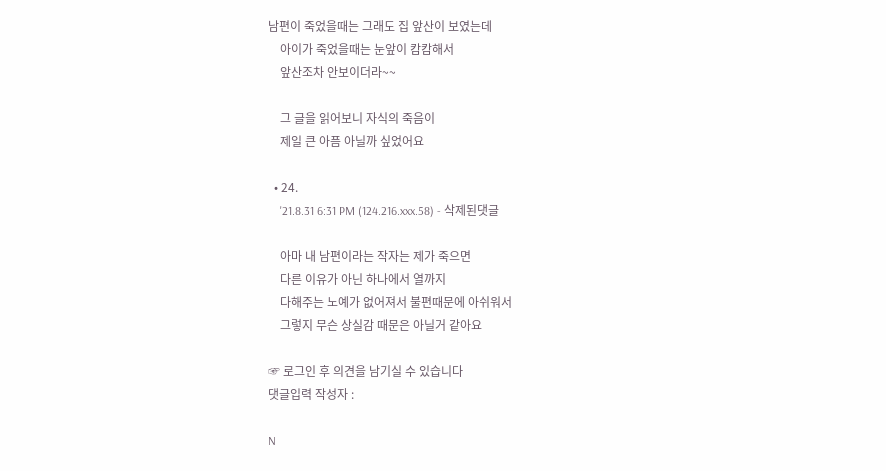남편이 죽었을때는 그래도 집 앞산이 보였는데
    아이가 죽었을때는 눈앞이 캄캄해서
    앞산조차 안보이더라~~

    그 글을 읽어보니 자식의 죽음이
    제일 큰 아픔 아닐까 싶었어요

  • 24.
    '21.8.31 6:31 PM (124.216.xxx.58) - 삭제된댓글

    아마 내 남편이라는 작자는 제가 죽으면
    다른 이유가 아닌 하나에서 열까지
    다해주는 노예가 없어져서 불편때문에 아쉬워서
    그렇지 무슨 상실감 때문은 아닐거 같아요

☞ 로그인 후 의견을 남기실 수 있습니다
댓글입력 작성자 :

N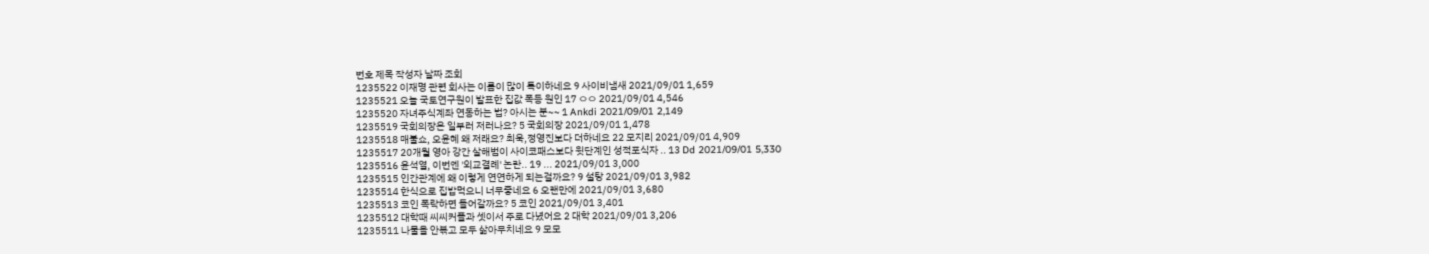번호 제목 작성자 날짜 조회
1235522 이재명 관련 회사는 이름이 많이 특이하네요 9 사이비냄새 2021/09/01 1,659
1235521 오늘 국토연구원이 발표한 집값 폭등 원인 17 ㅇㅇ 2021/09/01 4,546
1235520 자녀주식계좌 연동하는 법? 아시는 분~~ 1 Ankdi 2021/09/01 2,149
1235519 국회의장은 일부러 저러나요? 5 국회의장 2021/09/01 1,478
1235518 매불쇼, 오윤혜 왜 저래요? 최욱,정영진보다 더하네요 22 모지리 2021/09/01 4,909
1235517 20개월 영아 강간 살해범이 사이코패스보다 윗단계인 성적포식자 .. 13 Dd 2021/09/01 5,330
1235516 윤석열, 이번엔 '외교결례' 논란.. 19 ... 2021/09/01 3,000
1235515 인간관계에 왜 이렇게 연연하게 되는걸까요? 9 설탕 2021/09/01 3,982
1235514 한식으로 집밥먹으니 너무좋네요 6 오랜만에 2021/09/01 3,680
1235513 코인 폭락하면 들어갈까요? 5 코인 2021/09/01 3,401
1235512 대학때 씨씨커플과 셋이서 주로 다녔어요 2 대학 2021/09/01 3,206
1235511 나물을 안볶고 모두 삶아무치네요 9 모모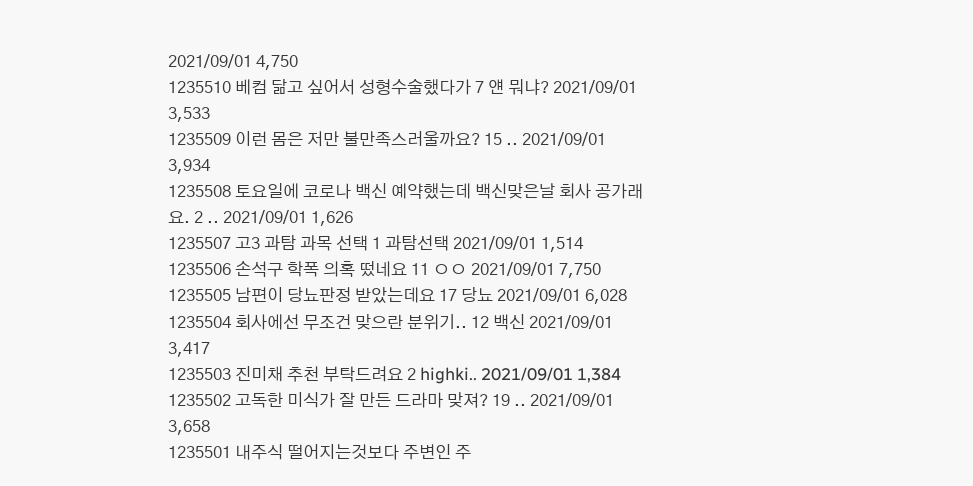2021/09/01 4,750
1235510 베컴 닮고 싶어서 성형수술했다가 7 얜 뭐냐? 2021/09/01 3,533
1235509 이런 몸은 저만 불만족스러울까요? 15 .. 2021/09/01 3,934
1235508 토요일에 코로나 백신 예약했는데 백신맞은날 회사 공가래요. 2 .. 2021/09/01 1,626
1235507 고3 과탐 과목 선택 1 과탐선택 2021/09/01 1,514
1235506 손석구 학폭 의혹 떴네요 11 ㅇㅇ 2021/09/01 7,750
1235505 남편이 당뇨판정 받았는데요 17 당뇨 2021/09/01 6,028
1235504 회사에선 무조건 맞으란 분위기.. 12 백신 2021/09/01 3,417
1235503 진미채 추천 부탁드려요 2 highki.. 2021/09/01 1,384
1235502 고독한 미식가 잘 만든 드라마 맞져? 19 .. 2021/09/01 3,658
1235501 내주식 떨어지는것보다 주변인 주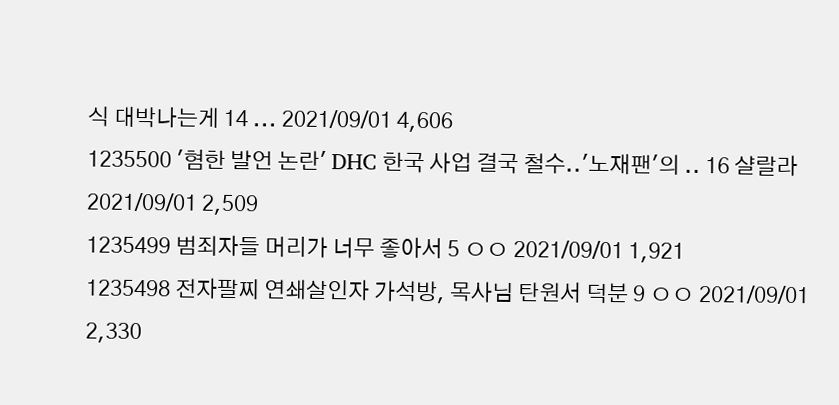식 대박나는게 14 ... 2021/09/01 4,606
1235500 '혐한 발언 논란' DHC 한국 사업 결국 철수..'노재팬'의 .. 16 샬랄라 2021/09/01 2,509
1235499 범죄자들 머리가 너무 좋아서 5 ㅇㅇ 2021/09/01 1,921
1235498 전자팔찌 연쇄살인자 가석방, 목사님 탄원서 덕분 9 ㅇㅇ 2021/09/01 2,330